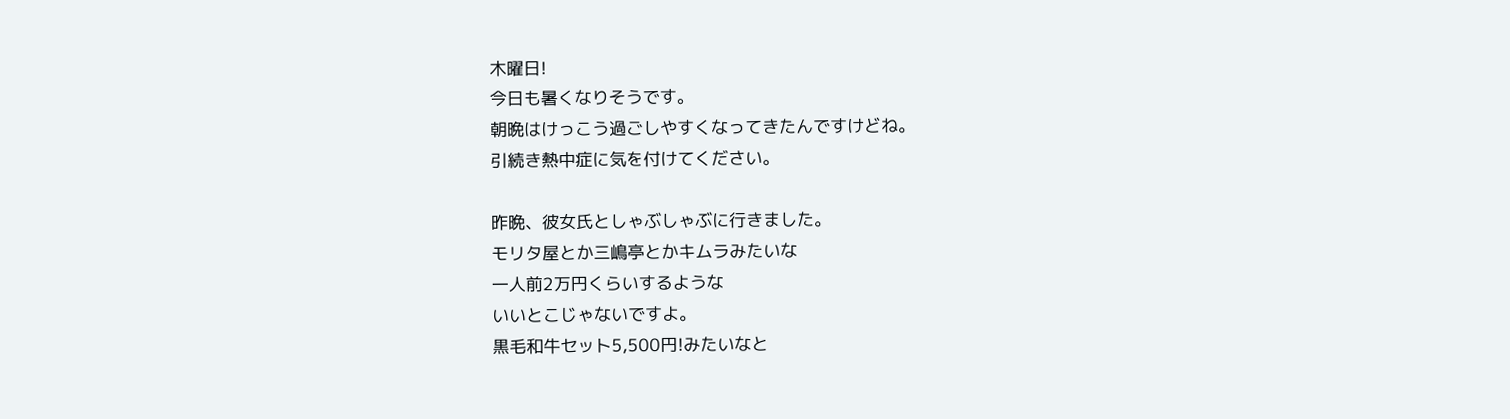木曜日!
今日も暑くなりそうです。
朝晩はけっこう過ごしやすくなってきたんですけどね。
引続き熱中症に気を付けてください。

昨晩、彼女氏としゃぶしゃぶに行きました。
モリタ屋とか三嶋亭とかキムラみたいな
一人前2万円くらいするような
いいとこじゃないですよ。
黒毛和牛セット5,500円!みたいなと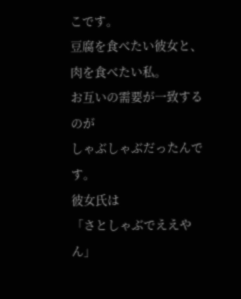こです。
豆腐を食べたい彼女と、肉を食べたい私。
お互いの需要が一致するのが
しゃぶしゃぶだったんです。
彼女氏は
「さとしゃぶでええやん」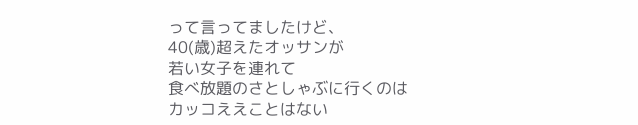って言ってましたけど、
40(歳)超えたオッサンが
若い女子を連れて
食べ放題のさとしゃぶに行くのは
カッコええことはない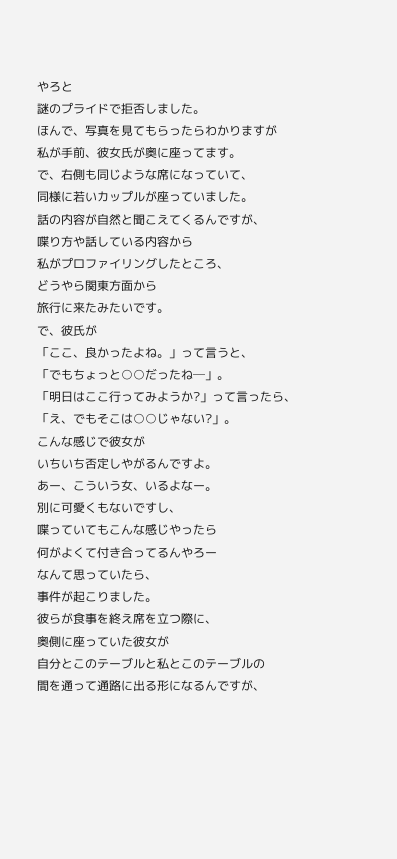やろと
謎のプライドで拒否しました。
ほんで、写真を見てもらったらわかりますが
私が手前、彼女氏が奥に座ってます。
で、右側も同じような席になっていて、
同様に若いカップルが座っていました。
話の内容が自然と聞こえてくるんですが、
喋り方や話している内容から
私がプロファイリングしたところ、
どうやら関東方面から
旅行に来たみたいです。
で、彼氏が
「ここ、良かったよね。」って言うと、
「でもちょっと○○だったね─」。
「明日はここ行ってみようか?」って言ったら、
「え、でもそこは○○じゃない?」。
こんな感じで彼女が
いちいち否定しやがるんですよ。
あー、こういう女、いるよなー。
別に可愛くもないですし、
喋っていてもこんな感じやったら
何がよくて付き合ってるんやろー
なんて思っていたら、
事件が起こりました。
彼らが食事を終え席を立つ際に、
奥側に座っていた彼女が
自分とこのテーブルと私とこのテーブルの
間を通って通路に出る形になるんですが、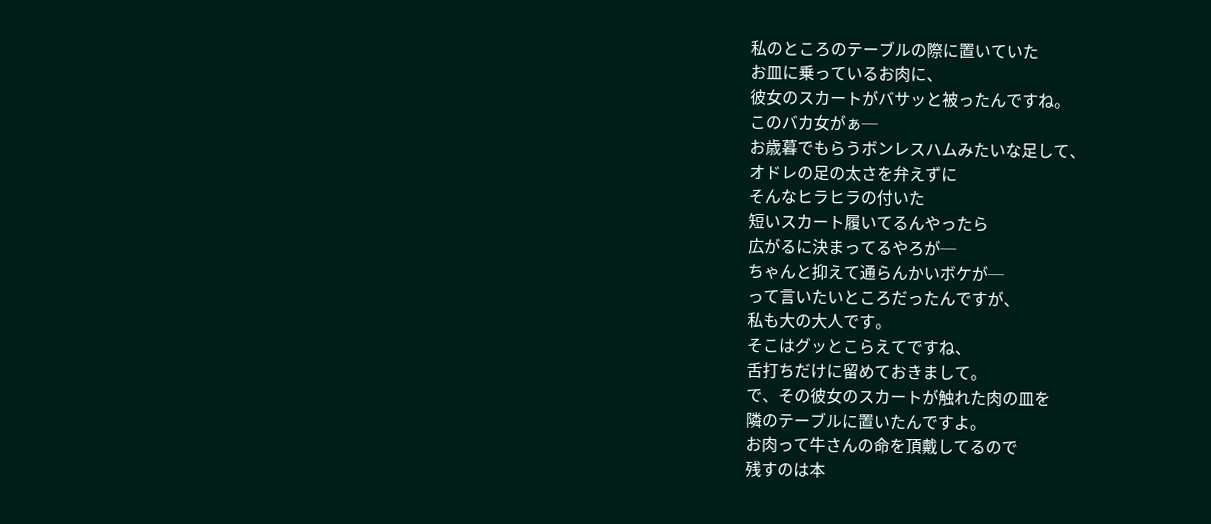私のところのテーブルの際に置いていた
お皿に乗っているお肉に、
彼女のスカートがバサッと被ったんですね。
このバカ女がぁ─
お歳暮でもらうボンレスハムみたいな足して、
オドレの足の太さを弁えずに
そんなヒラヒラの付いた
短いスカート履いてるんやったら
広がるに決まってるやろが─
ちゃんと抑えて通らんかいボケが─
って言いたいところだったんですが、
私も大の大人です。
そこはグッとこらえてですね、
舌打ちだけに留めておきまして。
で、その彼女のスカートが触れた肉の皿を
隣のテーブルに置いたんですよ。
お肉って牛さんの命を頂戴してるので
残すのは本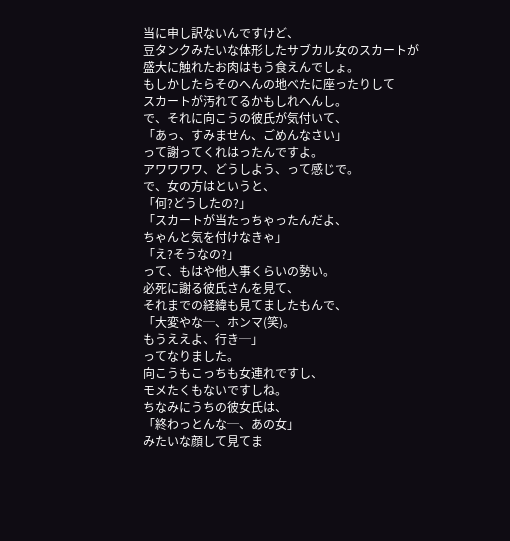当に申し訳ないんですけど、
豆タンクみたいな体形したサブカル女のスカートが
盛大に触れたお肉はもう食えんでしょ。
もしかしたらそのへんの地べたに座ったりして
スカートが汚れてるかもしれへんし。
で、それに向こうの彼氏が気付いて、
「あっ、すみません、ごめんなさい」
って謝ってくれはったんですよ。
アワワワワ、どうしよう、って感じで。
で、女の方はというと、
「何?どうしたの?」
「スカートが当たっちゃったんだよ、
ちゃんと気を付けなきゃ」
「え?そうなの?」
って、もはや他人事くらいの勢い。
必死に謝る彼氏さんを見て、
それまでの経緯も見てましたもんで、
「大変やな─、ホンマ(笑)。
もうええよ、行き─」
ってなりました。
向こうもこっちも女連れですし、
モメたくもないですしね。
ちなみにうちの彼女氏は、
「終わっとんな─、あの女」
みたいな顔して見てま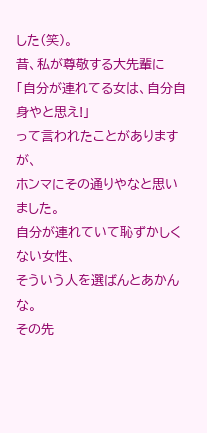した(笑)。
昔、私が尊敬する大先輩に
「自分が連れてる女は、自分自身やと思え!」
って言われたことがありますが、
ホンマにその通りやなと思いました。
自分が連れていて恥ずかしくない女性、
そういう人を選ばんとあかんな。
その先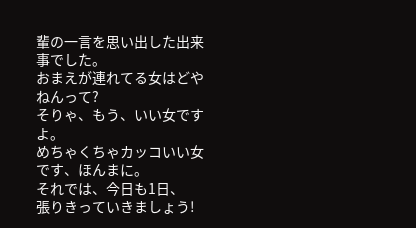輩の一言を思い出した出来事でした。
おまえが連れてる女はどやねんって?
そりゃ、もう、いい女ですよ。
めちゃくちゃカッコいい女です、ほんまに。
それでは、今日も1日、
張りきっていきましょう!